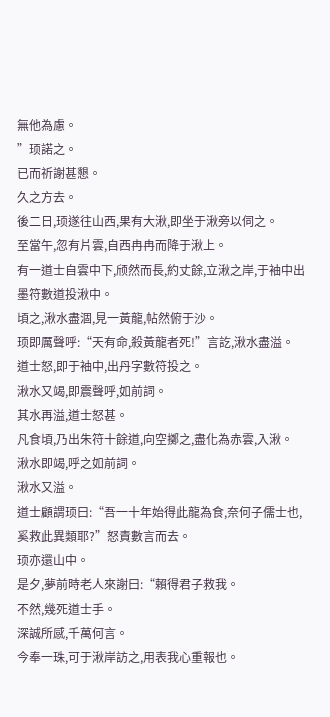無他為慮。
”顼諾之。
已而祈謝甚懇。
久之方去。
後二日,顼遂往山西,果有大湫,即坐于湫旁以伺之。
至當午,忽有片雲,自西冉冉而降于湫上。
有一道士自雲中下,颀然而長,約丈餘,立湫之岸,于袖中出墨符數道投湫中。
頃之,湫水盡涸,見一黃龍,帖然俯于沙。
顼即厲聲呼:“天有命,殺黃龍者死!”言訖,湫水盡溢。
道士怒,即于袖中,出丹字數符投之。
湫水又竭,即震聲呼,如前詞。
其水再溢,道士怒甚。
凡食頃,乃出朱符十餘道,向空擲之,盡化為赤雲,入湫。
湫水即竭,呼之如前詞。
湫水又溢。
道士顧謂顼曰:“吾一十年始得此龍為食,奈何子儒士也,奚救此異類耶?”怒責數言而去。
顼亦還山中。
是夕,夢前時老人來謝曰:“賴得君子救我。
不然,幾死道士手。
深誠所感,千萬何言。
今奉一珠,可于湫岸訪之,用表我心重報也。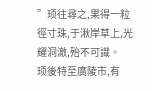”顼往尋之,果得一粒徑寸珠,于湫岸草上,光耀洞澈,殆不可識。
顼後特至廣陵市,有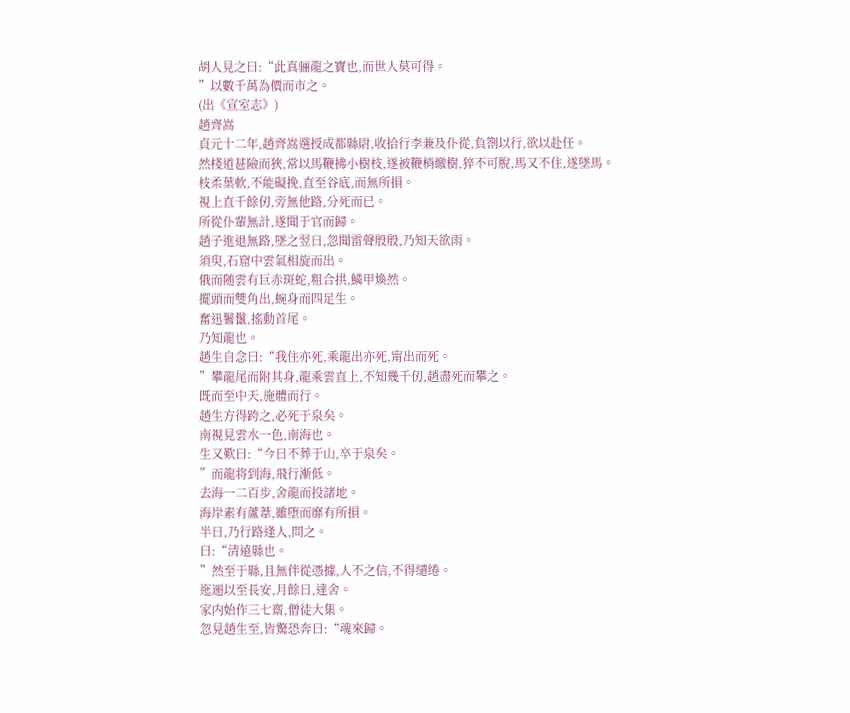胡人見之曰:“此真骊龍之寶也,而世人莫可得。
”以數千萬為價而市之。
(出《宣室志》)
趙齊嵩
貞元十二年,趙齊嵩選授成都縣尉,收拾行李兼及仆從,負劄以行,欲以赴任。
然棧道甚險而狹,常以馬鞭拂小樹枝,遂被鞭梢繳樹,猝不可脫,馬又不住,遂墜馬。
枝柔葉軟,不能礙挽,直至谷底,而無所損。
視上直千餘仞,旁無他路,分死而已。
所從仆輩無計,遂聞于官而歸。
趙子進退無路,墜之翌日,忽聞雷聲殷殷,乃知天欲雨。
須臾,石窟中雲氣相旋而出。
俄而随雲有巨赤斑蛇,粗合拱,鱗甲煥然。
擺頭而雙角出,蜿身而四足生。
奮迅鬐鬣,搖動首尾。
乃知龍也。
趙生自念曰:“我住亦死,乘龍出亦死,甯出而死。
”攀龍尾而附其身,龍乘雲直上,不知幾千仞,趙盡死而攀之。
既而至中天,施體而行。
趙生方得跨之,必死于泉矣。
南視見雲水一色,南海也。
生又歎曰:“今日不葬于山,卒于泉矣。
”而龍将到海,飛行漸低。
去海一二百步,舍龍而投諸地。
海岸素有蘆葦,雖堕而靡有所損。
半日,乃行路逢人,問之。
曰:“清遠縣也。
”然至于縣,且無伴從憑據,人不之信,不得缱绻。
迤逦以至長安,月餘日,達舍。
家内始作三七齋,僧徒大集。
忽見趙生至,皆驚恐奔曰:“魂來歸。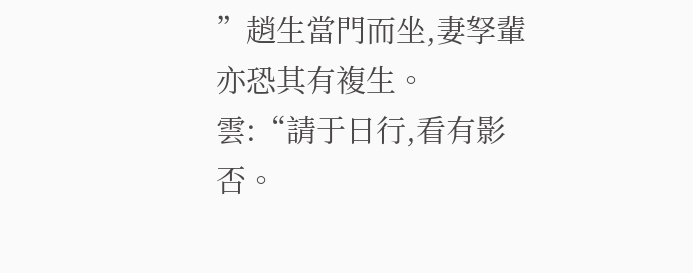”趙生當門而坐,妻孥輩亦恐其有複生。
雲:“請于日行,看有影否。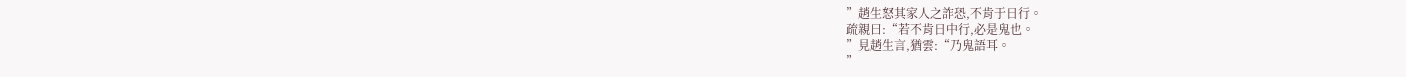”趙生怒其家人之詐恐,不肯于日行。
疏親曰:“若不肯日中行,必是鬼也。
”見趙生言,猶雲:“乃鬼語耳。
”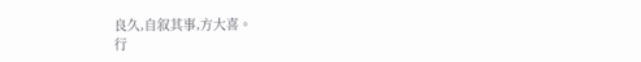良久,自叙其事,方大喜。
行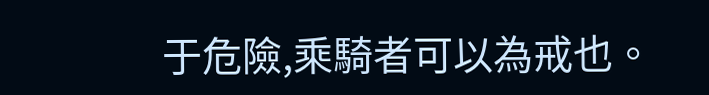于危險,乘騎者可以為戒也。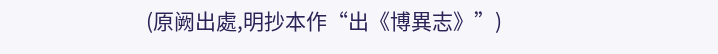(原阙出處,明抄本作“出《博異志》”)